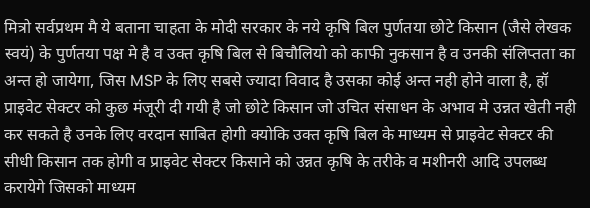मित्रो सर्वप्रथम मै ये बताना चाहता के मोदी सरकार के नये कृषि बिल पुर्णतया छोटे किसान (जैसे लेखक स्वयं) के पुर्णतया पक्ष मे है व उक्त कृषि बिल से बिचौलियो को काफी नुकसान है व उनकी संलिप्तता का अन्त हो जायेगा, जिस MSP के लिए सबसे ज्यादा विवाद है उसका कोई अन्त नही होने वाला है, हॉ प्राइवेट सेक्टर को कुछ मंजूरी दी गयी है जो छोटे किसान जो उचित संसाधन के अभाव मे उन्नत खेती नही कर सकते है उनके लिए वरदान साबित होगी क्योकि उक्त कृषि बिल के माध्यम से प्राइवेट सेक्टर की सीधी किसान तक होगी व प्राइवेट सेक्टर किसाने को उन्नत कृषि के तरीके व मशीनरी आदि उपलब्ध करायेगे जिसको माध्यम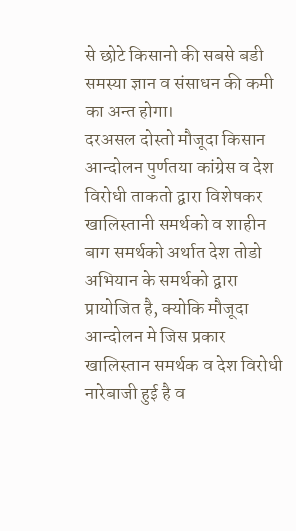से छोटे किसानो की सबसे बडी समस्या ज्ञान व संसाधन की कमी का अन्त होगा।
दरअसल दोस्तो मौजूदा किसान आन्दोलन पुर्णतया कांग्रेस व देश विरोधी ताकतो द्वारा विशेषकर खालिस्तानी समर्थको व शाहीन बाग समर्थको अर्थात देश तोडो अभियान के समर्थको द्वारा प्रायोजित है, क्योकि मौजूदा आन्दोलन मे जिस प्रकार खालिस्तान समर्थक व देश विरोधी नारेबाजी हुई है व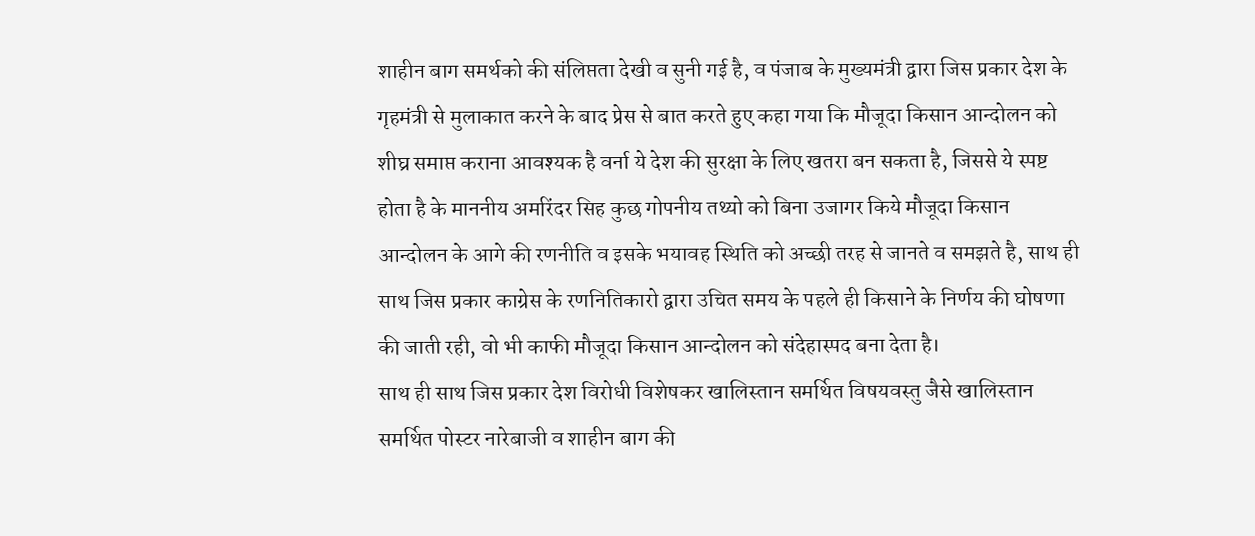शाहीन बाग समर्थको की संलिप्तता देखी व सुनी गई है, व पंजाब के मुख्यमंत्री द्वारा जिस प्रकार देश के गृहमंत्री से मुलाकात करने के बाद प्रेस से बात करते हुए कहा गया कि मौजूदा किसान आन्दोलन को शीघ्र समाप्त कराना आवश्यक है वर्ना ये देश की सुरक्षा के लिए खतरा बन सकता है, जिससे ये स्पष्ट होता है के माननीय अमरिंदर सिह कुछ गोपनीय तथ्यो को बिना उजागर किये मौजूदा किसान आन्दोलन के आगे की रणनीति व इसके भयावह स्थिति को अच्छी तरह से जानते व समझते है, साथ ही साथ जिस प्रकार काग्रेस के रणनितिकारो द्वारा उचित समय के पहले ही किसाने के निर्णय की घोषणा की जाती रही, वो भी काफी मौजूदा किसान आन्दोलन को संदेहास्पद बना देता है।
साथ ही साथ जिस प्रकार देश विरोधी विशेषकर खालिस्तान समर्थित विषयवस्तु जैसे खालिस्तान समर्थित पोस्टर नारेबाजी व शाहीन बाग की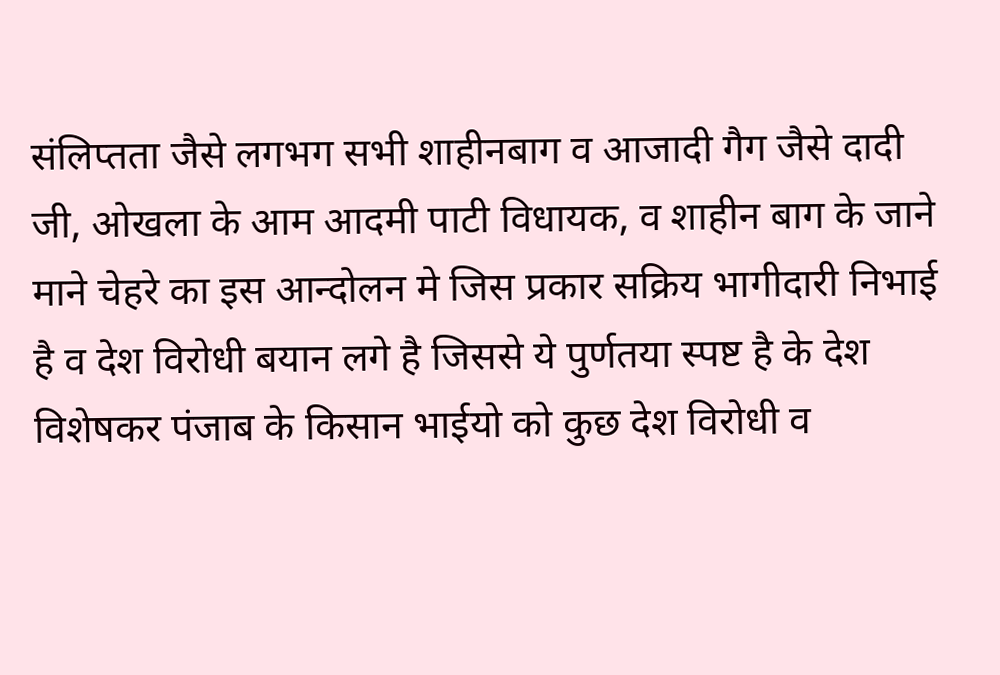संलिप्तता जैसे लगभग सभी शाहीनबाग व आजादी गैग जैसे दादी जी, ओखला के आम आदमी पाटी विधायक, व शाहीन बाग के जाने माने चेहरे का इस आन्दोलन मे जिस प्रकार सक्रिय भागीदारी निभाई है व देश विरोधी बयान लगे है जिससे ये पुर्णतया स्पष्ट है के देश विशेषकर पंजाब के किसान भाईयो को कुछ देश विरोधी व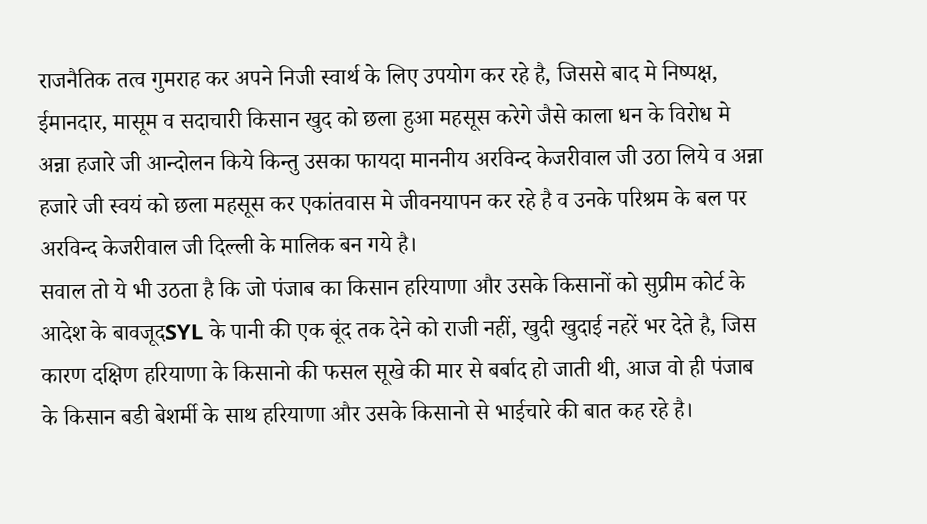राजनैतिक तत्व गुमराह कर अपने निजी स्वार्थ के लिए उपयोग कर रहे है, जिससे बाद मे निष्पक्ष, ईमानदार, मासूम व सदाचारी किसान खुद को छला हुआ महसूस करेगे जैसे काला धन के विरोध मे अन्ना हजारे जी आन्दोलन किये किन्तु उसका फायदा माननीय अरविन्द केजरीवाल जी उठा लिये व अन्ना हजारे जी स्वयं को छला महसूस कर एकांतवास मे जीवनयापन कर रहे है व उनके परिश्रम के बल पर अरविन्द केजरीवाल जी दिल्ली के मालिक बन गये है।
सवाल तो ये भी उठता है कि जो पंजाब का किसान हरियाणा और उसके किसानों को सुप्रीम कोर्ट के आदेश के बावजूदSYL के पानी की एक बूंद तक देने को राजी नहीं, खुदी खुदाई नहरें भर देते है, जिस कारण दक्षिण हरियाणा के किसानो की फसल सूखे की मार से बर्बाद हो जाती थी, आज वो ही पंजाब के किसान बडी बेशर्मी के साथ हरियाणा और उसके किसानो से भाईचारे की बात कह रहे है।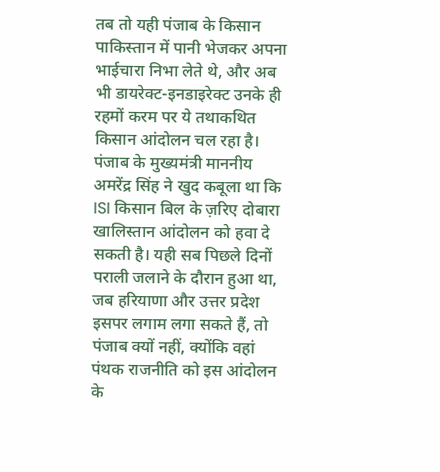तब तो यही पंजाब के किसान पाकिस्तान में पानी भेजकर अपना भाईचारा निभा लेते थे, और अब भी डायरेक्ट-इनडाइरेक्ट उनके ही रहमों करम पर ये तथाकथित किसान आंदोलन चल रहा है।
पंजाब के मुख्यमंत्री माननीय अमरेंद्र सिंह ने खुद कबूला था कि ISI किसान बिल के ज़रिए दोबारा खालिस्तान आंदोलन को हवा दे सकती है। यही सब पिछले दिनों पराली जलाने के दौरान हुआ था, जब हरियाणा और उत्तर प्रदेश इसपर लगाम लगा सकते हैं, तो पंजाब क्यों नहीं, क्योंकि वहां पंथक राजनीति को इस आंदोलन के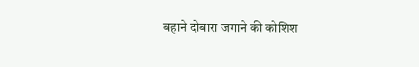बहाने दोबारा जगाने की कोशिश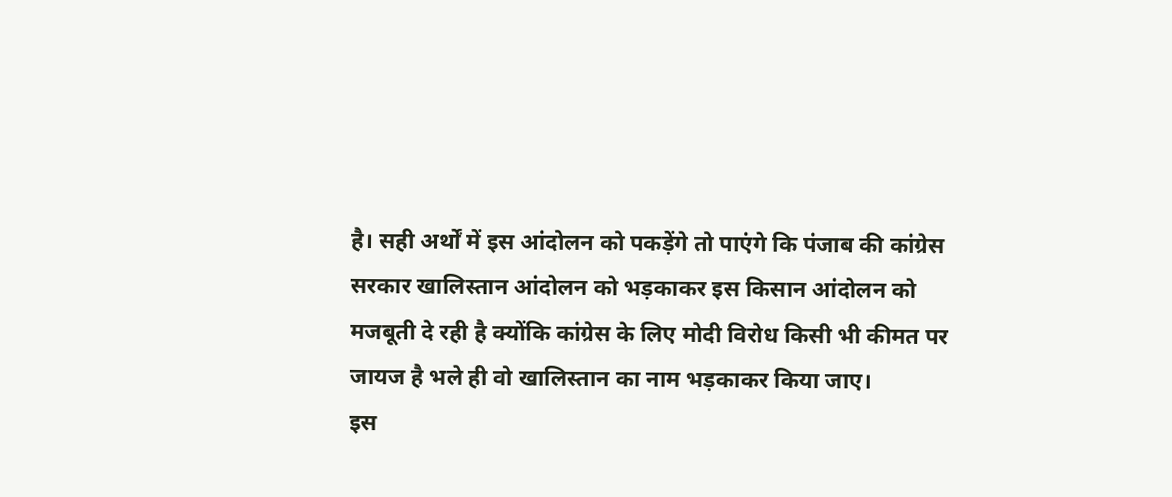है। सही अर्थों में इस आंदोलन को पकड़ेंगे तो पाएंगे कि पंजाब की कांग्रेस सरकार खालिस्तान आंदोलन को भड़काकर इस किसान आंदोलन को मजबूती दे रही है क्योंकि कांग्रेस के लिए मोदी विरोध किसी भी कीमत पर जायज है भले ही वो खालिस्तान का नाम भड़काकर किया जाए।
इस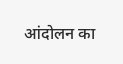आंदोलन का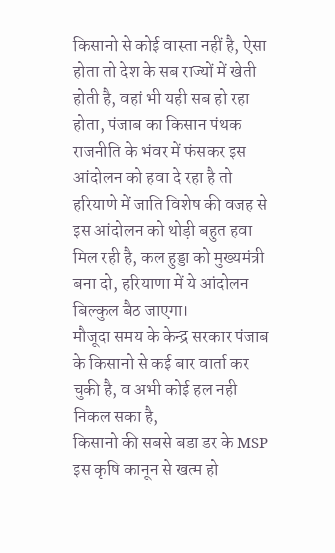किसानो से कोई वास्ता नहीं है, ऐसा होता तो देश के सब राज्यों में खेती होती है, वहां भी यही सब हो रहा होता, पंजाब का किसान पंथक राजनीति के भंवर में फंसकर इस आंदोलन को हवा दे रहा है तो हरियाणे में जाति विशेष की वजह से इस आंदोलन को थोड़ी बहुत हवा मिल रही है, कल हुड्डा को मुख्यमंत्री बना दो, हरियाणा में ये आंदोलन बिल्कुल बैठ जाएगा।
मौजूदा समय के केन्द्र सरकार पंजाब के किसानो से कई बार वार्ता कर चुकी है, व अभी कोई हल नही निकल सका है,
किसानो की सबसे बडा डर के MSP इस कृषि कानून से खत्म हो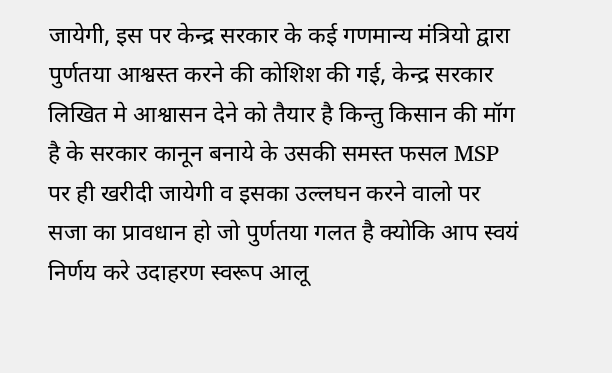जायेगी, इस पर केन्द्र सरकार के कई गणमान्य मंत्रियो द्वारा पुर्णतया आश्वस्त करने की कोशिश की गई, केन्द्र सरकार लिखित मे आश्वासन देने को तैयार है किन्तु किसान की मॉग है के सरकार कानून बनाये के उसकी समस्त फसल MSP पर ही खरीदी जायेगी व इसका उल्लघन करने वालो पर सजा का प्रावधान हो जो पुर्णतया गलत है क्योकि आप स्वयं निर्णय करे उदाहरण स्वरूप आलू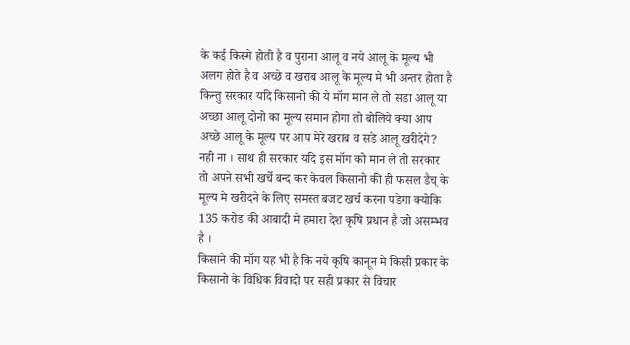के कई किस्मे होती है व पुराना आलू व नये आलू के मूल्य भी अलग होते है व अच्छे व खराब आलू के मूल्य मे भी अन्तर होता है किन्तु सरकार यदि किसानो की ये मॉग मान ले तो सडा आलू या अच्छा आलू दोनो का मूल्य समान होगा तो बोलिये क्या आप अच्छे आलू के मूल्य पर आप मेरे खराब व सडे आलू खरीदेगे? नही ना । साथ ही सरकार यदि इस मॉग को मान ले तो सरकार तो अपने सभी खर्चे बन्द कर केवल किसानो की ही फसल डैच् के मूल्य मे खरीदने के लिए समस्त बजट खर्च करना पडेगा क्योकि 135 करोड की आबादी मे हमारा देश कृषि प्रधान है जो असम्भव है ।
किसाने की मॉग यह भी है कि नये कृषि कानून मे किसी प्रकार के किसानो के विधिक विवादो पर सही प्रकार से विचार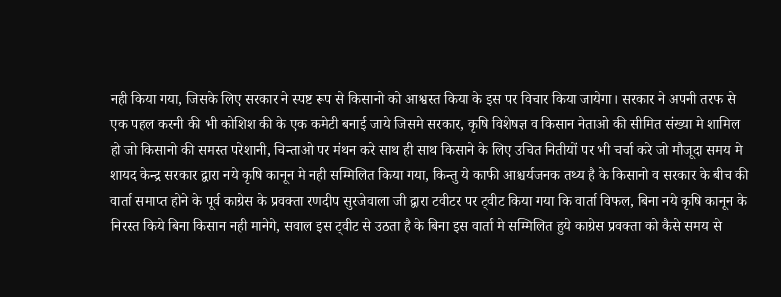नही किया गया, जिसके लिए सरकार ने स्पष्ट रूप से किसानो को आश्वस्त किया के इस पर विचार किया जायेगा। सरकार ने अपनी तरफ से एक पहल करनी की भी कोशिश की के एक कमेटी बनाई जाये जिसमे सरकार, कृषि विशेषज्ञ व किसान नेताओ की सीमित संख्या मे शामिल हो जो किसानो की समस्त परेशानी, चिन्ताओ पर मंथन करे साथ ही साथ किसाने के लिए उचित नितीयों पर भी चर्चा करे जो मौजूदा समय मे शायद केन्द्र सरकार द्वारा नये कृषि कानून मे नही सम्मिलित किया गया, किन्तु ये काफी आश्चर्यजनक तथ्य है के किसानो व सरकार के बीच की वार्ता समाप्त होने के पूर्व काग्रेस के प्रवक्ता रणदीप सुरजेवाला जी द्वारा टवीटर पर ट्वीट किया गया कि वार्ता विफल, बिना नये कृषि कानून के निरस्त किये बिना किसान नही मानेगे, सवाल इस ट्वीट से उठता है के बिना इस वार्ता मे सम्मिलित हुये काग्रेस प्रवक्ता को कैसे समय से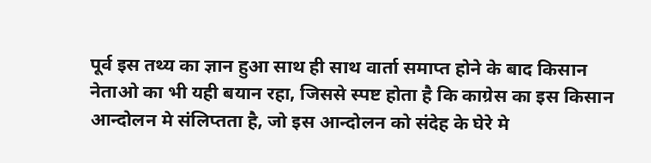पूर्व इस तथ्य का ज्ञान हुआ साथ ही साथ वार्ता समाप्त होने के बाद किसान नेताओ का भी यही बयान रहा, जिससे स्पष्ट होता है कि काग्रेस का इस किसान आन्दोलन मे संलिप्तता है, जो इस आन्दोलन को संदेह के घेरे मे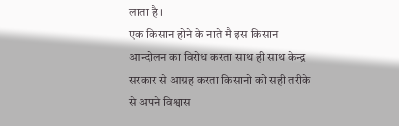लाता है ।
एक किसान होने के नाते मै इस किसान आन्दोलन का विरोध करता साथ ही साथ केन्द्र सरकार से आग्रह करता किसानो को सही तरीके से अपने विश्वास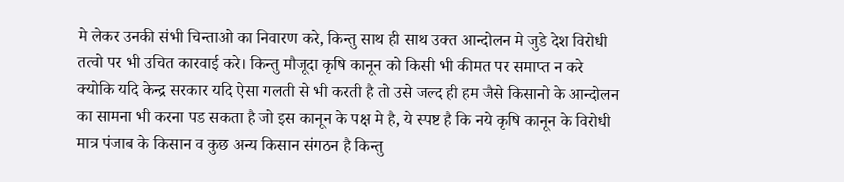मे लेकर उनकी संभी चिन्ताओ का निवारण करे, किन्तु साथ ही साथ उक्त आन्दोलन मे जुडे देश विरोधी तत्वो पर भी उचित कारवाई करे। किन्तु मौजूदा कृषि कानून को किसी भी कीमत पर समाप्त न करे क्योकि यदि केन्द्र सरकार यदि ऐसा गलती से भी करती है तो उसे जल्द ही हम जैसे किसानो के आन्दोलन का सामना भी करना पड सकता है जो इस कानून के पक्ष मे है, ये स्पष्ट है कि नये कृषि कानून के विरोधी मात्र पंजाब के किसान व कुछ अन्य किसान संगठन है किन्तु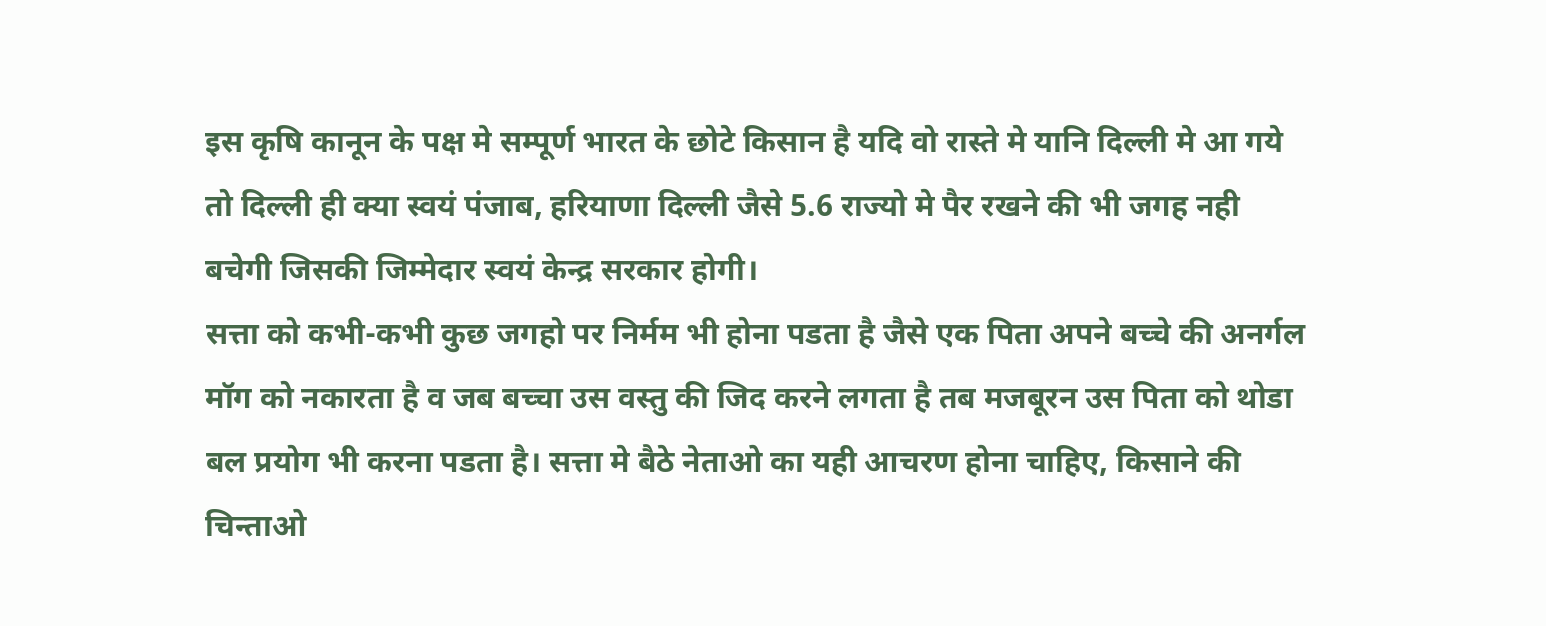इस कृषि कानून के पक्ष मे सम्पूर्ण भारत के छोटे किसान है यदि वो रास्ते मे यानि दिल्ली मे आ गये तो दिल्ली ही क्या स्वयं पंजाब, हरियाणा दिल्ली जैसे 5.6 राज्यो मे पैर रखने की भी जगह नही बचेगी जिसकी जिम्मेदार स्वयं केन्द्र सरकार होगी।
सत्ता को कभी-कभी कुछ जगहो पर निर्मम भी होना पडता है जैसे एक पिता अपने बच्चे की अनर्गल मॉग को नकारता है व जब बच्चा उस वस्तु की जिद करने लगता है तब मजबूरन उस पिता को थोडा बल प्रयोग भी करना पडता है। सत्ता मे बैठे नेताओ का यही आचरण होना चाहिए, किसाने की चिन्ताओ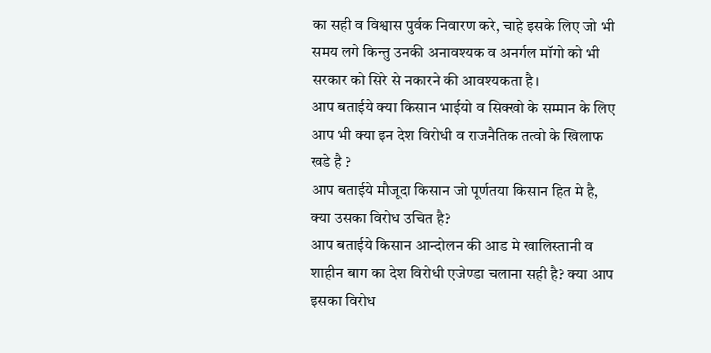का सही व विश्वास पुर्वक निवारण करे, चाहे इसके लिए जो भी समय लगे किन्तु उनकी अनावश्यक व अनर्गल मॉगो को भी सरकार को सिरे से नकारने की आवश्यकता है।
आप बताईये क्या किसान भाईयो व सिक्खो के सम्मान के लिए आप भी क्या इन देश विरोधी व राजनैतिक तत्वो के खिलाफ खडे है ?
आप बताईये मौजूदा किसान जो पूर्णतया किसान हित मे है, क्या उसका विरोध उचित है?
आप बताईये किसान आन्दोलन की आड मे खालिस्तानी व शाहीन बाग का देश विरोधी एजेण्डा चलाना सही है? क्या आप इसका विरोध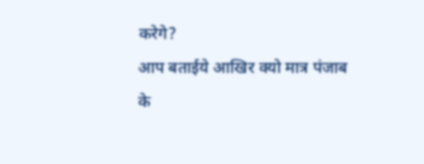करेगे?
आप बताईये आखिर क्यो मात्र पंजाब के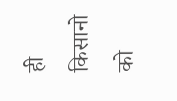ही किसानो को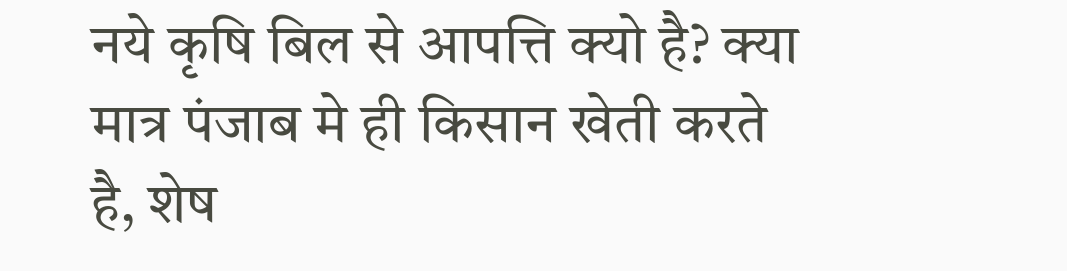नये कृषि बिल से आपत्ति क्यो है? क्या मात्र पंजाब मे ही किसान खेती करते है, शेष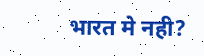भारत मे नही?